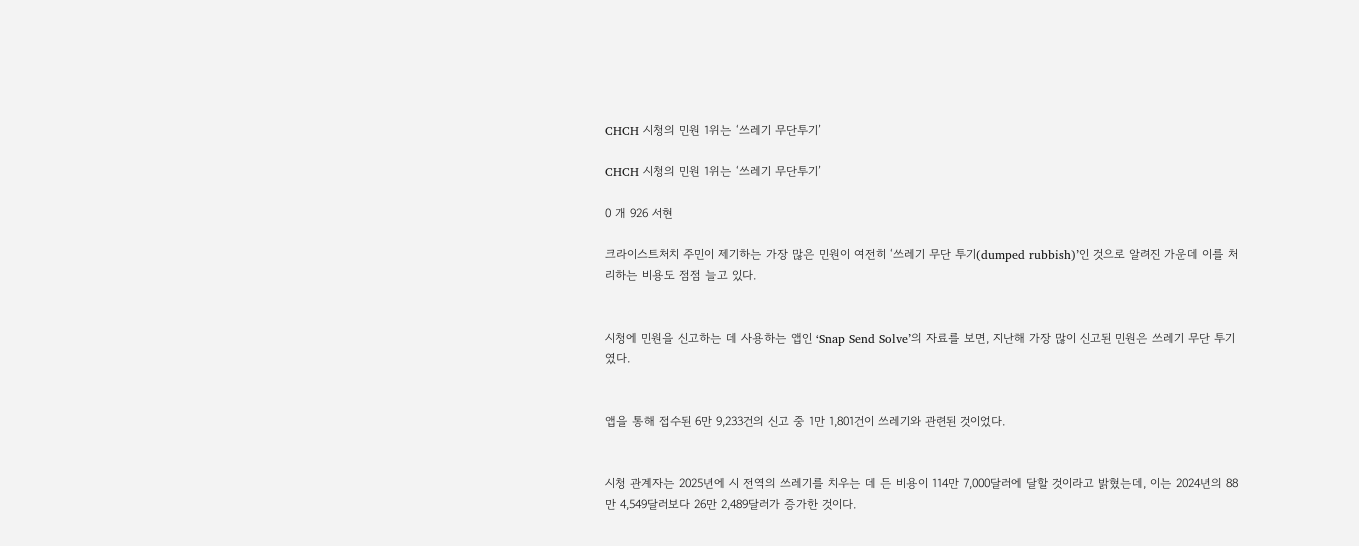CHCH 시청의 민원 1위는 ‘쓰레기 무단투기’

CHCH 시청의 민원 1위는 ‘쓰레기 무단투기’

0 개 926 서현

크라이스트처치 주민이 제기하는 가장 많은 민원이 여전히 ‘쓰레기 무단 투기(dumped rubbish)’인 것으로 알려진 가운데 이를 처리하는 비용도 점점 늘고 있다.


시청에 민원을 신고하는 데 사용하는 앱인 ‘Snap Send Solve’의 자료를 보면, 지난해 가장 많이 신고된 민원은 쓰레기 무단 투기였다.


앱을 통해 접수된 6만 9,233건의 신고 중 1만 1,801건이 쓰레기와 관련된 것이었다.


시청 관계자는 2025년에 시 전역의 쓰레기를 치우는 데 든 비용이 114만 7,000달러에 달할 것이라고 밝혔는데, 이는 2024년의 88만 4,549달러보다 26만 2,489달러가 증가한 것이다.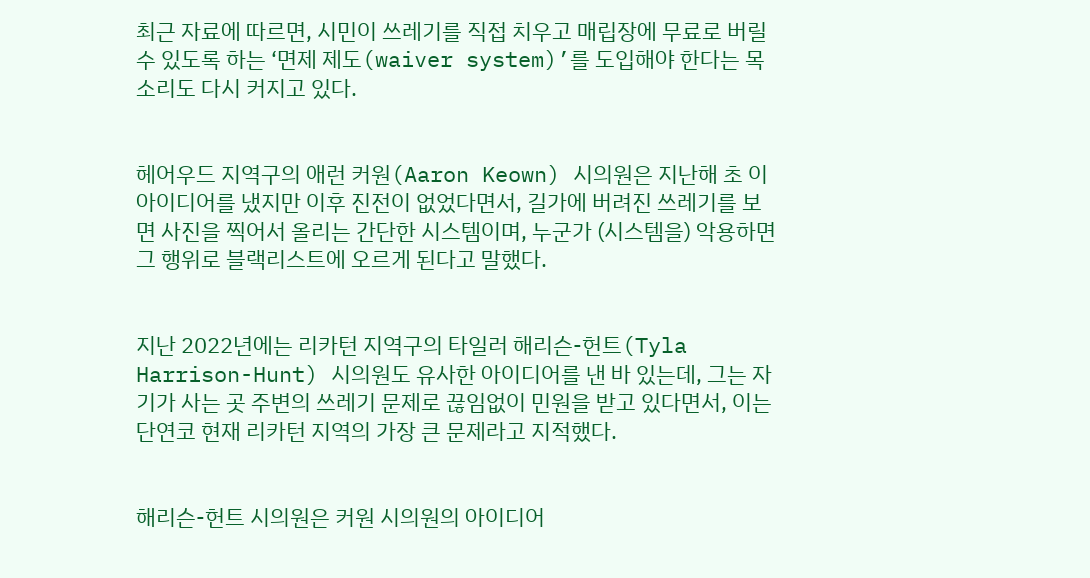최근 자료에 따르면, 시민이 쓰레기를 직접 치우고 매립장에 무료로 버릴 수 있도록 하는 ‘면제 제도(waiver system)’를 도입해야 한다는 목소리도 다시 커지고 있다.


헤어우드 지역구의 애런 커원(Aaron Keown) 시의원은 지난해 초 이 아이디어를 냈지만 이후 진전이 없었다면서, 길가에 버려진 쓰레기를 보면 사진을 찍어서 올리는 간단한 시스템이며, 누군가 (시스템을) 악용하면 그 행위로 블랙리스트에 오르게 된다고 말했다.


지난 2022년에는 리카턴 지역구의 타일러 해리슨-헌트(Tyla Harrison-Hunt) 시의원도 유사한 아이디어를 낸 바 있는데, 그는 자기가 사는 곳 주변의 쓰레기 문제로 끊임없이 민원을 받고 있다면서, 이는 단연코 현재 리카턴 지역의 가장 큰 문제라고 지적했다.


해리슨-헌트 시의원은 커원 시의원의 아이디어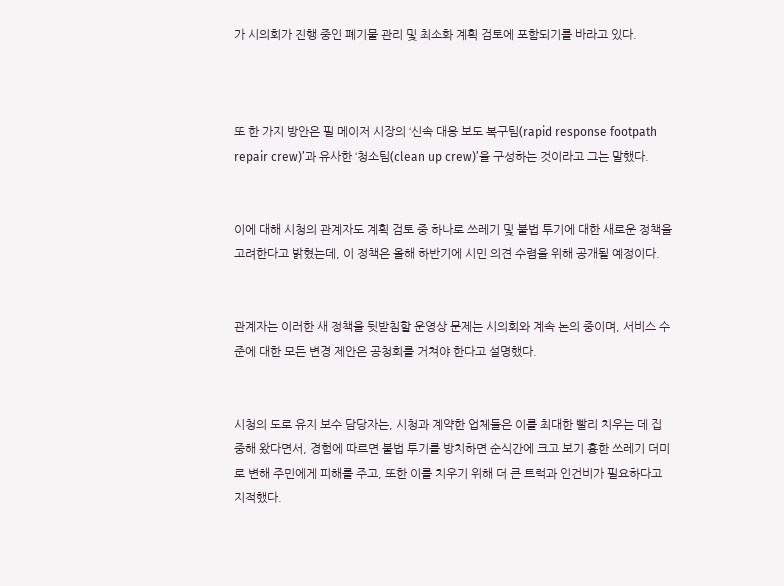가 시의회가 진행 중인 폐기물 관리 및 최소화 계획 검토에 포함되기를 바라고 있다.



또 한 가지 방안은 필 메이저 시장의 ‘신속 대응 보도 복구팀(rapid response footpath repair crew)’과 유사한 ‘청소팀(clean up crew)’을 구성하는 것이라고 그는 말했다.


이에 대해 시청의 관계자도 계획 검토 중 하나로 쓰레기 및 불법 투기에 대한 새로운 정책을 고려한다고 밝혔는데, 이 정책은 올해 하반기에 시민 의견 수렴을 위해 공개될 예정이다.


관계자는 이러한 새 정책을 뒷받침할 운영상 문제는 시의회와 계속 논의 중이며, 서비스 수준에 대한 모든 변경 제안은 공청회를 거쳐야 한다고 설명했다.


시청의 도로 유지 보수 담당자는, 시청과 계약한 업체들은 이를 최대한 빨리 치우는 데 집중해 왔다면서, 경험에 따르면 불법 투기를 방치하면 순식간에 크고 보기 흉한 쓰레기 더미로 변해 주민에게 피해를 주고, 또한 이를 치우기 위해 더 큰 트럭과 인건비가 필요하다고 지적했다.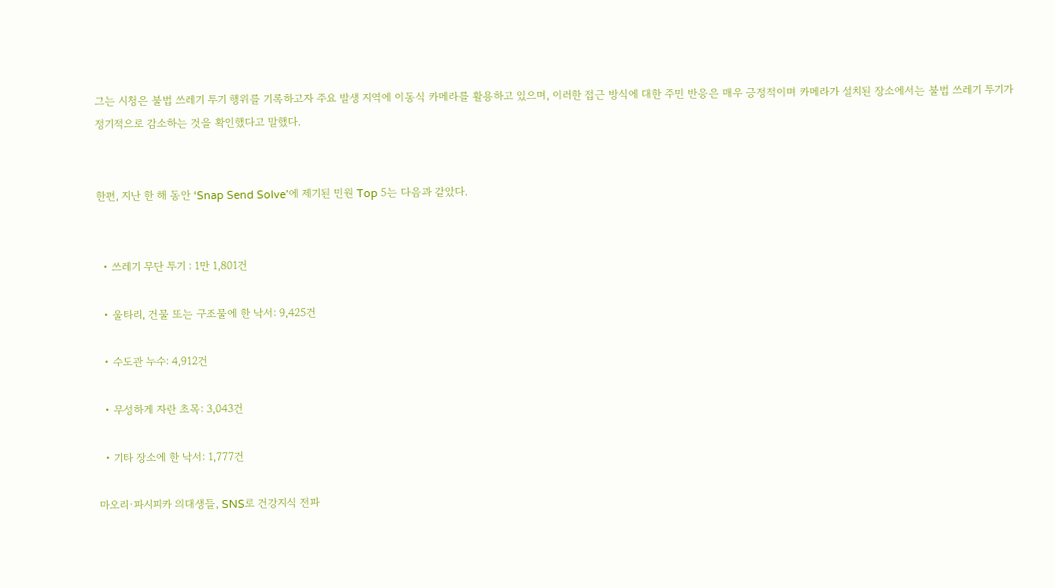그는 시청은 불법 쓰레기 투기 행위를 기록하고자 주요 발생 지역에 이동식 카메라를 활용하고 있으며, 이러한 접근 방식에 대한 주민 반응은 매우 긍정적이며 카메라가 설치된 장소에서는 불법 쓰레기 투기가 정기적으로 감소하는 것을 확인했다고 말했다.


한편, 지난 한 해 동안 ‘Snap Send Solve’에 제기된 민원 Top 5는 다음과 같았다.


  • 쓰레기 무단 투기 : 1만 1,801건

  • 울타리, 건물 또는 구조물에 한 낙서: 9,425건

  • 수도관 누수: 4,912건

  • 무성하게 자란 초목: 3,043건

  • 기타 장소에 한 낙서: 1,777건

마오리·파시피카 의대생들, SNS로 건강지식 전파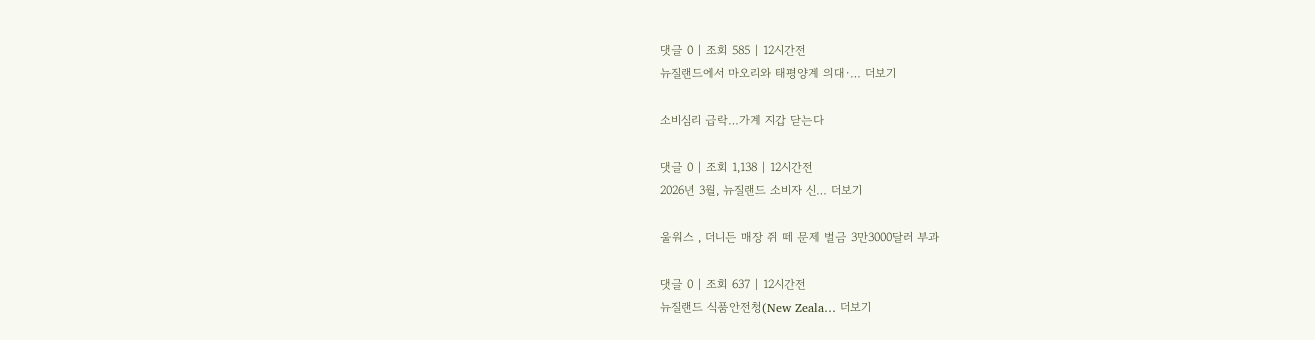댓글 0 | 조회 585 | 12시간전
뉴질랜드에서 마오리와 태평양계 의대·… 더보기

소비심리 급락…가계 지갑 닫는다

댓글 0 | 조회 1,138 | 12시간전
2026년 3월, 뉴질랜드 소비자 신… 더보기

울워스 , 더니든 매장 쥐 떼 문제 벌금 3만3000달러 부과

댓글 0 | 조회 637 | 12시간전
뉴질랜드 식품안전청(New Zeala… 더보기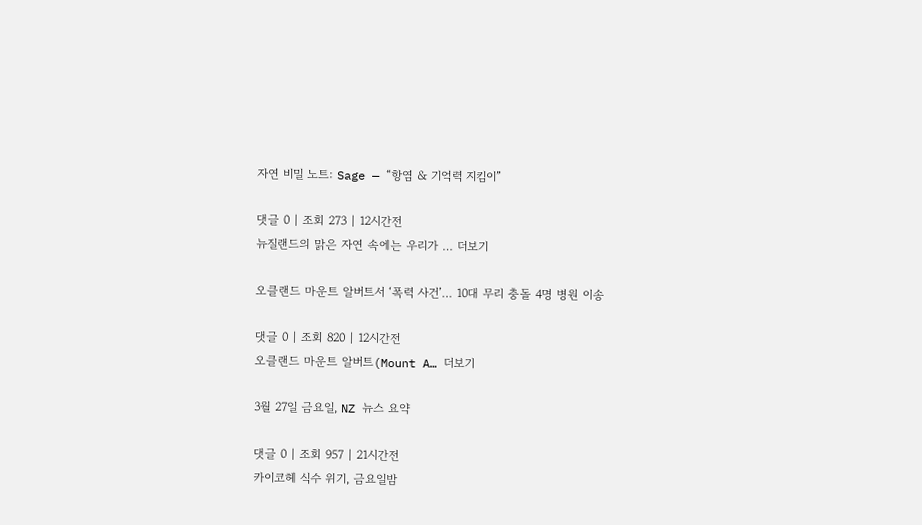자연 비밀 노트: Sage — “항염 & 기억력 지킴이”

댓글 0 | 조회 273 | 12시간전
뉴질랜드의 맑은 자연 속에는 우리가 … 더보기

오클랜드 마운트 알버트서 ‘폭력 사건’… 10대 무리 충돌 4명 병원 이송

댓글 0 | 조회 820 | 12시간전
오클랜드 마운트 알버트(Mount A… 더보기

3월 27일 금요일, NZ 뉴스 요약

댓글 0 | 조회 957 | 21시간전
카이코헤 식수 위기, 금요일밤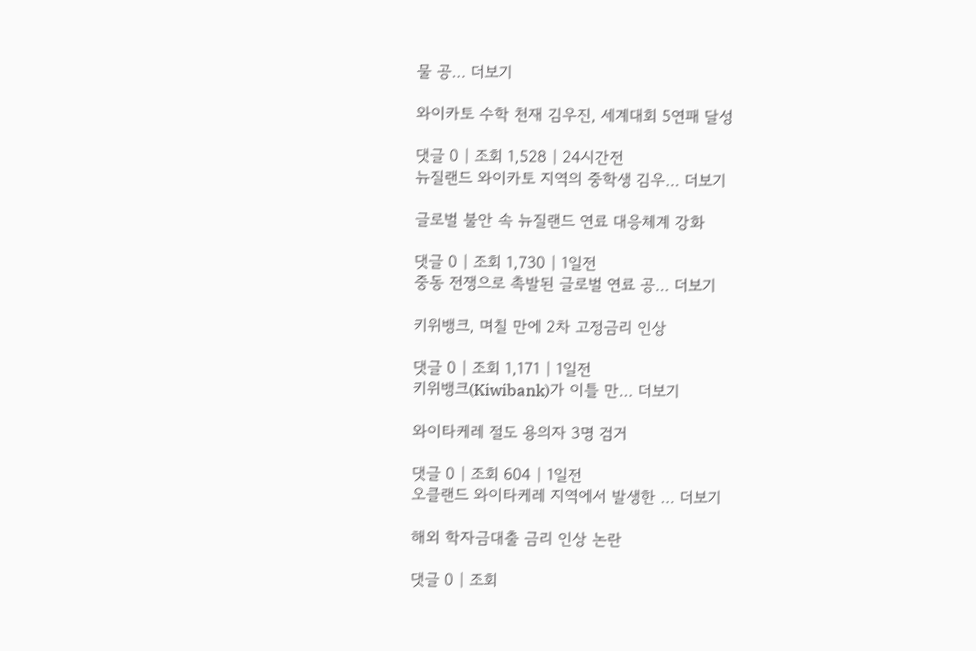물 공… 더보기

와이카토 수학 천재 김우진, 세계대회 5연패 달성

댓글 0 | 조회 1,528 | 24시간전
뉴질랜드 와이카토 지역의 중학생 김우… 더보기

글로벌 불안 속 뉴질랜드 연료 대응체계 강화

댓글 0 | 조회 1,730 | 1일전
중동 전쟁으로 촉발된 글로벌 연료 공… 더보기

키위뱅크, 며칠 만에 2차 고정금리 인상

댓글 0 | 조회 1,171 | 1일전
키위뱅크(Kiwibank)가 이틀 만… 더보기

와이타케레 절도 용의자 3명 검거

댓글 0 | 조회 604 | 1일전
오클랜드 와이타케레 지역에서 발생한 … 더보기

해외 학자금대출 금리 인상 논란

댓글 0 | 조회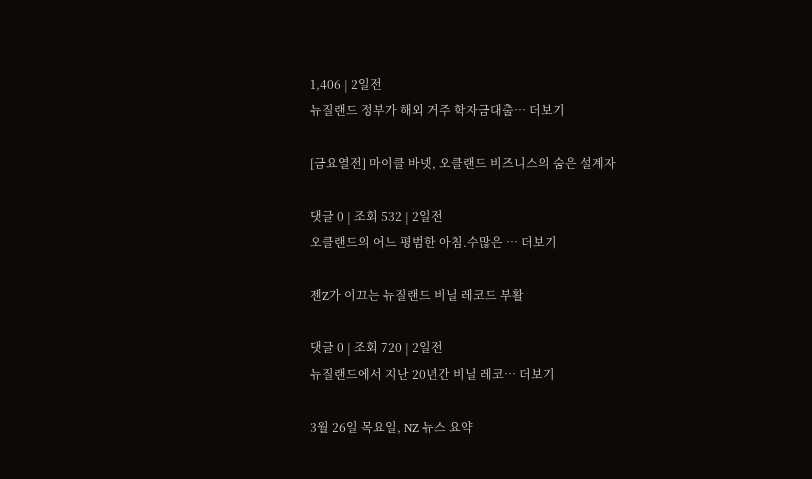1,406 | 2일전
뉴질랜드 정부가 해외 거주 학자금대출… 더보기

[금요열전] 마이클 바넷, 오클랜드 비즈니스의 숨은 설계자

댓글 0 | 조회 532 | 2일전
오클랜드의 어느 평범한 아침.수많은 … 더보기

젠Z가 이끄는 뉴질랜드 비닐 레코드 부활

댓글 0 | 조회 720 | 2일전
뉴질랜드에서 지난 20년간 비닐 레코… 더보기

3월 26일 목요일, NZ 뉴스 요약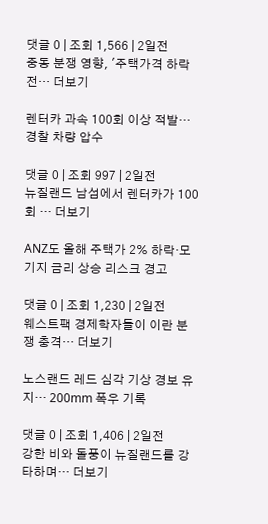댓글 0 | 조회 1,566 | 2일전
중동 분쟁 영향, '주택가격 하락 전… 더보기

렌터카 과속 100회 이상 적발… 경찰 차량 압수

댓글 0 | 조회 997 | 2일전
뉴질랜드 남섬에서 렌터카가 100회 … 더보기

ANZ도 올해 주택가 2% 하락·모기지 금리 상승 리스크 경고

댓글 0 | 조회 1,230 | 2일전
웨스트팩 경제학자들이 이란 분쟁 충격… 더보기

노스랜드 레드 심각 기상 경보 유지… 200mm 폭우 기록

댓글 0 | 조회 1,406 | 2일전
강한 비와 돌풍이 뉴질랜드를 강타하며… 더보기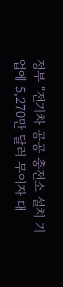정부 “전기차 공공 충전소 설치 기업에 5,270만 달러 무이자 대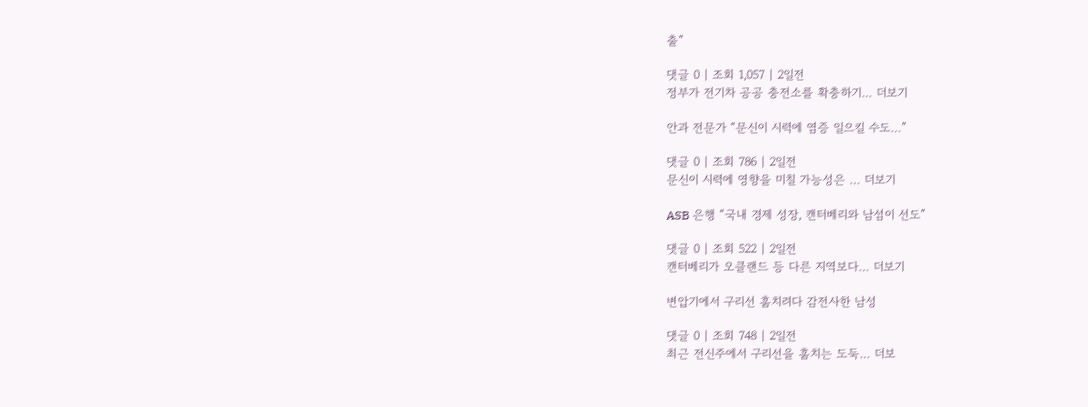출”

댓글 0 | 조회 1,057 | 2일전
정부가 전기차 공공 충전소를 확충하기… 더보기

안과 전문가 “문신이 시력에 염증 일으킬 수도…”

댓글 0 | 조회 786 | 2일전
문신이 시력에 영향을 미칠 가능성은 … 더보기

ASB 은행 “국내 경제 성장, 캔터베리와 남섬이 선도”

댓글 0 | 조회 522 | 2일전
캔터베리가 오클랜드 등 다른 지역보다… 더보기

변압기에서 구리선 훔치려다 감전사한 남성

댓글 0 | 조회 748 | 2일전
최근 전신주에서 구리선을 훔치는 도둑… 더보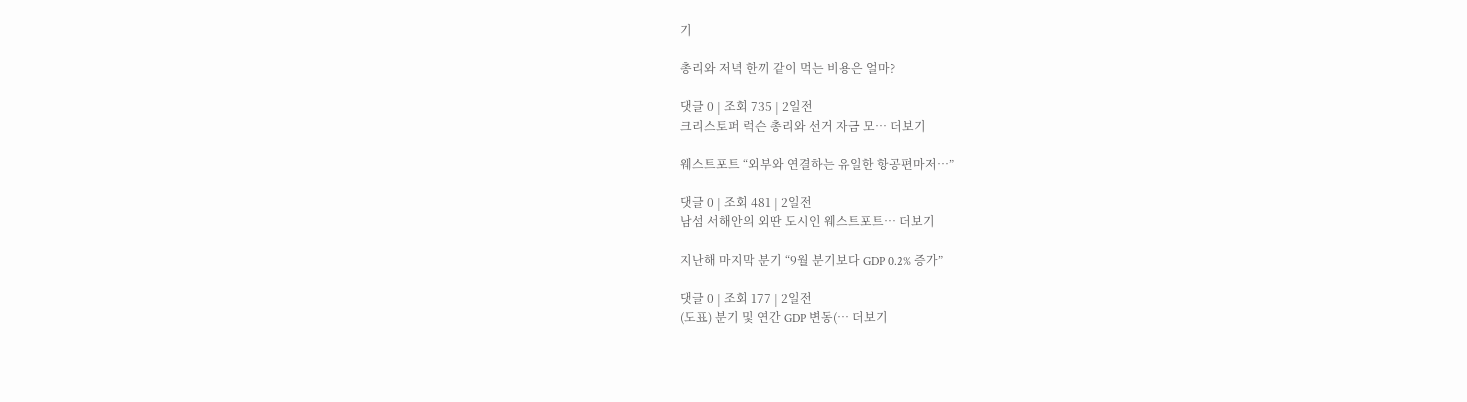기

총리와 저녁 한끼 같이 먹는 비용은 얼마?

댓글 0 | 조회 735 | 2일전
크리스토퍼 럭슨 총리와 선거 자금 모… 더보기

웨스트포트 “외부와 연결하는 유일한 항공편마저…”

댓글 0 | 조회 481 | 2일전
남섬 서해안의 외딴 도시인 웨스트포트… 더보기

지난해 마지막 분기 “9월 분기보다 GDP 0.2% 증가”

댓글 0 | 조회 177 | 2일전
(도표) 분기 및 연간 GDP 변동(… 더보기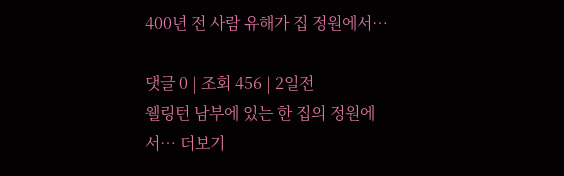400년 전 사람 유해가 집 정원에서…

댓글 0 | 조회 456 | 2일전
웰링턴 남부에 있는 한 집의 정원에서… 더보기